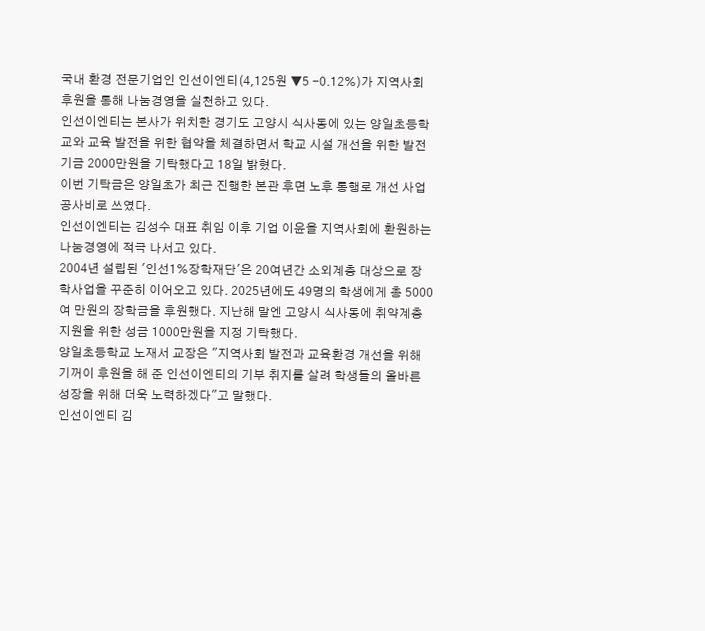국내 환경 전문기업인 인선이엔티(4,125원 ▼5 -0.12%)가 지역사회 후원을 통해 나눔경영을 실천하고 있다.
인선이엔티는 본사가 위치한 경기도 고양시 식사동에 있는 양일초등학교와 교육 발전을 위한 협약을 체결하면서 학교 시설 개선을 위한 발전기금 2000만원을 기탁했다고 18일 밝혔다.
이번 기탁금은 양일초가 최근 진행한 본관 후면 노후 통행로 개선 사업 공사비로 쓰였다.
인선이엔티는 김성수 대표 취임 이후 기업 이윤을 지역사회에 환원하는 나눔경영에 적극 나서고 있다.
2004년 설립된 '인선1%장학재단'은 20여년간 소외계층 대상으로 장학사업을 꾸준히 이어오고 있다. 2025년에도 49명의 학생에게 총 5000여 만원의 장학금을 후원했다. 지난해 말엔 고양시 식사동에 취약계층 지원을 위한 성금 1000만원을 지정 기탁했다.
양일초등학교 노재서 교장은 "지역사회 발전과 교육환경 개선을 위해 기꺼이 후원을 해 준 인선이엔티의 기부 취지를 살려 학생들의 올바른 성장을 위해 더욱 노력하겠다"고 말했다.
인선이엔티 김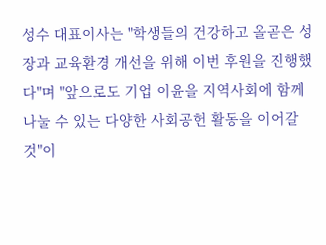성수 대표이사는 "학생들의 건강하고 올곧은 성장과 교육환경 개선을 위해 이번 후원을 진행했다"며 "앞으로도 기업 이윤을 지역사회에 함께 나눌 수 있는 다양한 사회공헌 활동을 이어갈 것"이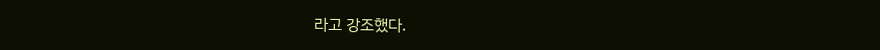라고 강조했다.